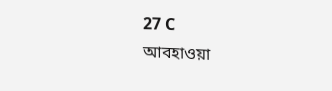27 C
আবহাওয়া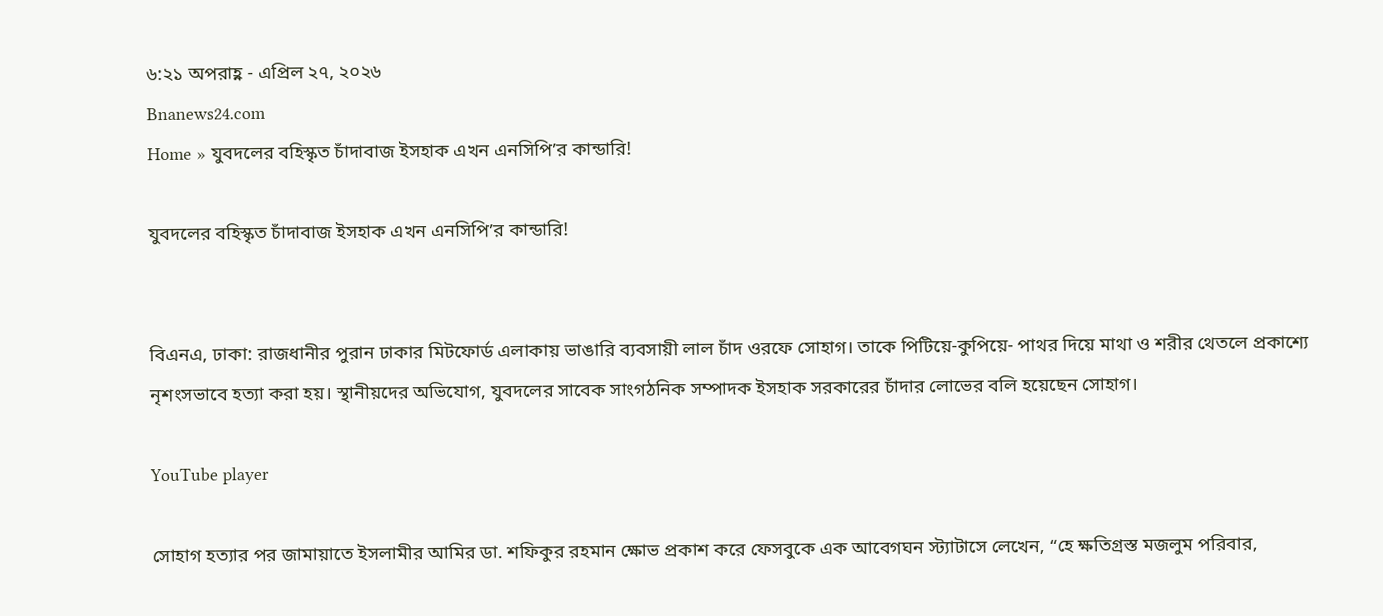৬:২১ অপরাহ্ণ - এপ্রিল ২৭, ২০২৬
Bnanews24.com
Home » যুবদলের বহিস্কৃত চাঁদাবাজ ইসহাক এখন এনসিপি’র কান্ডারি!

যুবদলের বহিস্কৃত চাঁদাবাজ ইসহাক এখন এনসিপি’র কান্ডারি!


বিএনএ, ঢাকা: রাজধানীর পুরান ঢাকার মিটফোর্ড এলাকায় ভাঙারি ব্যবসায়ী লাল চাঁদ ওরফে সোহাগ। তাকে পিটিয়ে-কুপিয়ে- পাথর দিয়ে মাথা ও শরীর থেতলে প্রকাশ্যে নৃশংসভাবে হত্যা করা হয়। স্থানীয়দের অভিযোগ, যুবদলের সাবেক সাংগঠনিক সম্পাদক ইসহাক সরকারের চাঁদার লোভের বলি হয়েছেন সোহাগ।

YouTube player

সোহাগ হত্যার পর জামায়াতে ইসলামীর আমির ডা. শফিকুর রহমান ক্ষোভ প্রকাশ করে ফেসবুকে এক আবেগঘন স্ট্যাটাসে লেখেন, “হে ক্ষতিগ্রস্ত মজলুম পরিবার,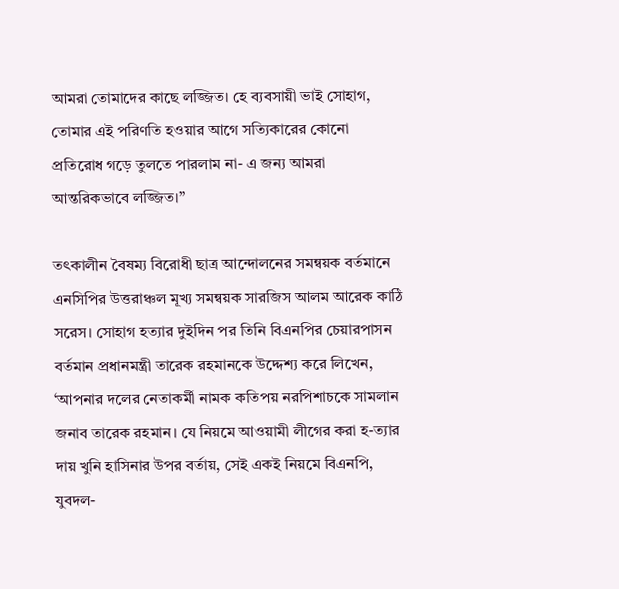আমরা তোমাদের কাছে লজ্জিত। হে ব্যবসায়ী ভাই সোহাগ, তোমার এই পরিণতি হওয়ার আগে সত্যিকারের কোনো প্রতিরোধ গড়ে তুলতে পারলাম না- এ জন্য আমরা আন্তরিকভাবে লজ্জিত।”

তৎকালীন বৈষম্য বিরোধী ছাত্র আন্দোলনের সমন্বয়ক বর্তমানে এনসিপির উত্তরাঞ্চল মূখ্য সমন্বয়ক সারজিস আলম আরেক কাঠি সরেস। সোহাগ হত্যার দুইদিন পর তিনি বিএনপির চেয়ারপাসন বর্তমান প্রধানমন্ত্রী তারেক রহমানকে উদ্দেশ্য করে লিখেন, ‘আপনার দলের নেতাকর্মী নামক কতিপয় নরপিশাচকে সামলান জনাব তারেক রহমান। যে নিয়মে আওয়ামী লীগের করা হ-ত্যার দায় খুনি হাসিনার উপর বর্তায়, সেই একই নিয়মে বিএনপি, যুবদল-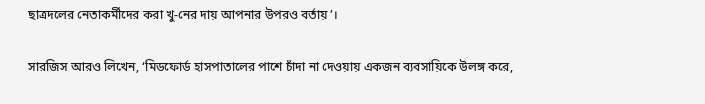ছাত্রদলের নেতাকর্মীদের করা খু-নের দায় আপনার উপরও বর্তায়’।

সারজিস আরও লিখেন, ‘মিডফোর্ড হাসপাতালের পাশে চাঁদা না দেওয়ায় একজন ব্যবসায়িকে উলঙ্গ করে,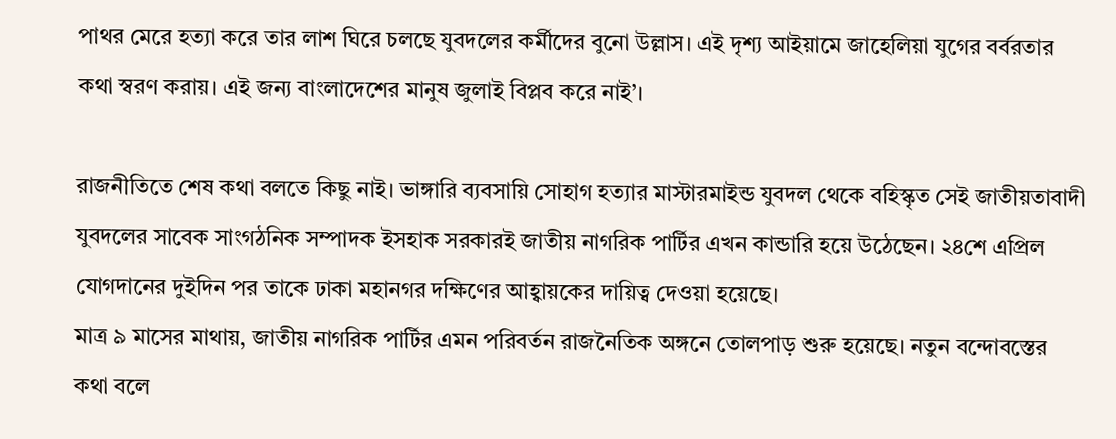পাথর মেরে হত্যা করে তার লাশ ঘিরে চলছে যুবদলের কর্মীদের বুনো উল্লাস। এই দৃশ্য আইয়ামে জাহেলিয়া যুগের বর্বরতার কথা স্বরণ করায়। এই জন্য বাংলাদেশের মানুষ জুলাই বিপ্লব করে নাই’।

রাজনীতিতে শেষ কথা বলতে কিছু নাই। ভাঙ্গারি ব্যবসায়ি সোহাগ হত্যার মাস্টারমাইন্ড যুবদল থেকে বহিস্কৃত সেই জাতীয়তাবাদী যুবদলের সাবেক সাংগঠনিক সম্পাদক ইসহাক সরকারই জাতীয় নাগরিক পার্টির এখন কান্ডারি হয়ে উঠেছেন। ২৪শে এপ্রিল যোগদানের দুইদিন পর তাকে ঢাকা মহানগর দক্ষিণের আহ্বায়কের দায়িত্ব দেওয়া হয়েছে।
মাত্র ৯ মাসের মাথায়, জাতীয় নাগরিক পার্টির এমন পরিবর্তন রাজনৈতিক অঙ্গনে তোলপাড় শুরু হয়েছে। নতুন বন্দোবস্তের কথা বলে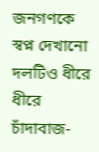জনগণকে স্বপ্ন দেখানো দলটিও ধীরে ধীরে চাঁদাবাজ-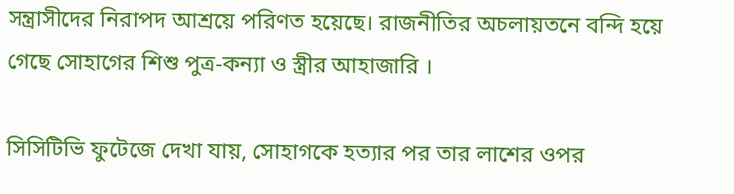সন্ত্রাসীদের নিরাপদ আশ্রয়ে পরিণত হয়েছে। রাজনীতির অচলায়তনে বন্দি হয়ে গেছে সোহাগের শিশু পুত্র-কন্যা ও স্ত্রীর আহাজারি ।

সিসিটিভি ফুটেজে দেখা যায়, সোহাগকে হত্যার পর তার লাশের ওপর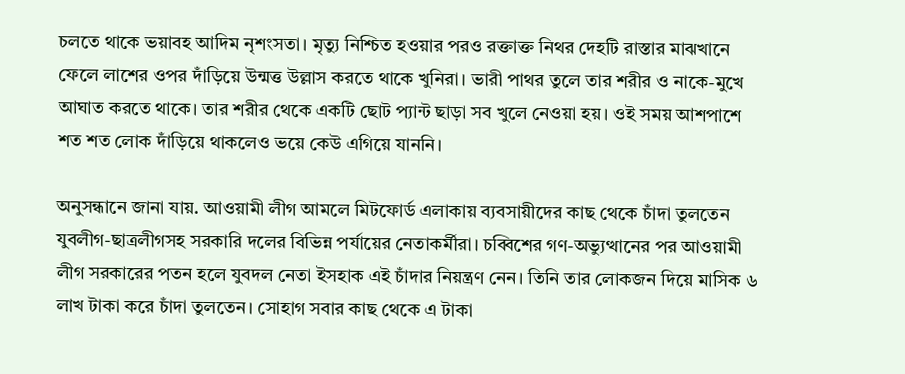চলতে থাকে ভয়াবহ আদিম নৃশংসতা। মৃত্যু নিশ্চিত হওয়ার পরও রক্তাক্ত নিথর দেহটি রাস্তার মাঝখানে ফেলে লাশের ওপর দাঁড়িয়ে উন্মত্ত উল্লাস করতে থাকে খুনিরা। ভারী পাথর তুলে তার শরীর ও নাকে-মুখে আঘাত করতে থাকে। তার শরীর থেকে একটি ছোট প্যান্ট ছাড়া সব খুলে নেওয়া হয়। ওই সময় আশপাশে শত শত লোক দাঁড়িয়ে থাকলেও ভয়ে কেউ এগিয়ে যাননি।

অনুসন্ধানে জানা যায়. আওয়ামী লীগ আমলে মিটফোর্ড এলাকায় ব্যবসায়ীদের কাছ থেকে চাঁদা তুলতেন যুবলীগ-ছাত্রলীগসহ সরকারি দলের বিভিন্ন পর্যায়ের নেতাকর্মীরা। চব্বিশের গণ-অভ্যুত্থানের পর আওয়ামী লীগ সরকারের পতন হলে যুবদল নেতা ইসহাক এই চাঁদার নিয়ন্ত্রণ নেন। তিনি তার লোকজন দিয়ে মাসিক ৬ লাখ টাকা করে চাঁদা তুলতেন। সোহাগ সবার কাছ থেকে এ টাকা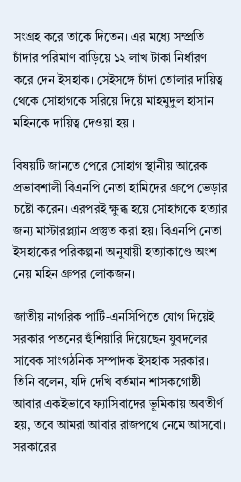সংগ্রহ করে তাকে দিতেন। এর মধ্যে সম্প্রতি চাঁদার পরিমাণ বাড়িয়ে ১২ লাখ টাকা নির্ধারণ করে দেন ইসহাক। সেইসঙ্গে চাঁদা তোলার দায়িত্ব থেকে সোহাগকে সরিয়ে দিয়ে মাহমুদুল হাসান মহিনকে দায়িত্ব দেওয়া হয় ।

বিষয়টি জানতে পেরে সোহাগ স্থানীয় আরেক প্রভাবশালী বিএনপি নেতা হামিদের গ্রুপে ভেড়ার চষ্টো করেন। এরপরই ক্ষুব্ধ হয়ে সোহাগকে হত্যার জন্য মাস্টারপ্ল্যান প্রস্তুত করা হয়। বিএনপি নেতা ইসহাকের পরিকল্পনা অনুযায়ী হত্যাকাণ্ডে অংশ নেয় মহিন গ্রুপর লোকজন।

জাতীয় নাগরিক পার্টি-এনসিপিতে যোগ দিয়েই সরকার পতনের হুঁশিয়ারি দিয়েছেন যুবদলের সাবেক সাংগঠনিক সম্পাদক ইসহাক সরকার। তিনি বলেন, যদি দেখি বর্তমান শাসকগোষ্ঠী আবার একইভাবে ফ্যাসিবাদের ভূমিকায় অবতীর্ণ হয়, তবে আমরা আবার রাজপথে নেমে আসবো। সরকারের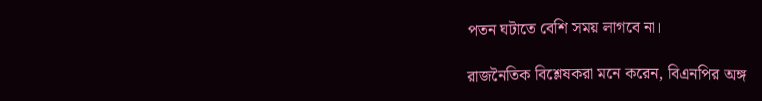পতন ঘটাতে বেশি সময় লাগবে না।

রাজনৈতিক বিশ্লেষকরা মনে করেন, বিএনপির অঙ্গ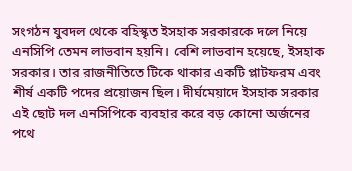সংগঠন যুবদল থেকে বহিস্কৃত ইসহাক সরকারকে দলে নিয়ে এনসিপি তেমন লাভবান হয়নি। বেশি লাভবান হয়েছে, ইসহাক সরকার। তার রাজনীতিতে টিকে থাকার একটি প্লাটফরম এবং শীর্ষ একটি পদের প্রয়োজন ছিল। দীর্ঘমেয়াদে ইসহাক সরকার এই ছোট দল এনসিপিকে ব্যবহার করে বড় কোনো অর্জনের পথে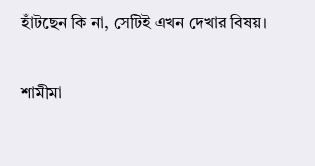হাঁটছেন কি না, সেটিই এখন দেখার বিষয়।

শামীমা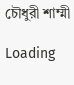চৌধুরী শাম্মী

Loading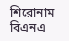শিরোনাম বিএনএ